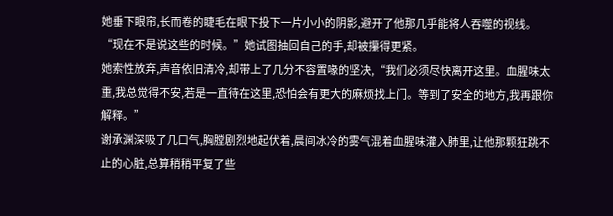她垂下眼帘,长而卷的睫毛在眼下投下一片小小的阴影,避开了他那几乎能将人吞噬的视线。
“现在不是说这些的时候。”她试图抽回自己的手,却被攥得更紧。
她索性放弃,声音依旧清冷,却带上了几分不容置喙的坚决,“我们必须尽快离开这里。血腥味太重,我总觉得不安,若是一直待在这里,恐怕会有更大的麻烦找上门。等到了安全的地方,我再跟你解释。”
谢承渊深吸了几口气,胸膛剧烈地起伏着,晨间冰冷的雾气混着血腥味灌入肺里,让他那颗狂跳不止的心脏,总算稍稍平复了些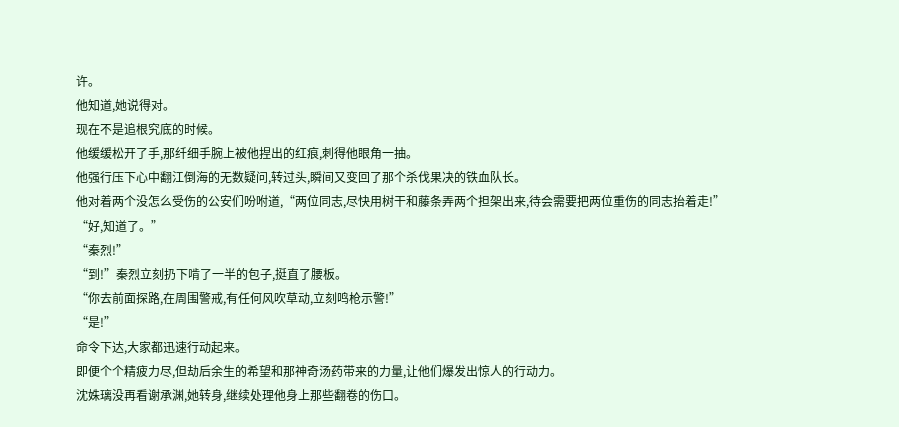许。
他知道,她说得对。
现在不是追根究底的时候。
他缓缓松开了手,那纤细手腕上被他捏出的红痕,刺得他眼角一抽。
他强行压下心中翻江倒海的无数疑问,转过头,瞬间又变回了那个杀伐果决的铁血队长。
他对着两个没怎么受伤的公安们吩咐道,“两位同志,尽快用树干和藤条弄两个担架出来,待会需要把两位重伤的同志抬着走!”
“好,知道了。”
“秦烈!”
“到!”秦烈立刻扔下啃了一半的包子,挺直了腰板。
“你去前面探路,在周围警戒,有任何风吹草动,立刻鸣枪示警!”
“是!”
命令下达,大家都迅速行动起来。
即便个个精疲力尽,但劫后余生的希望和那神奇汤药带来的力量,让他们爆发出惊人的行动力。
沈姝璃没再看谢承渊,她转身,继续处理他身上那些翻卷的伤口。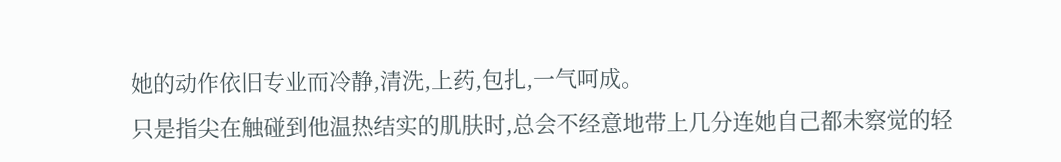她的动作依旧专业而冷静,清洗,上药,包扎,一气呵成。
只是指尖在触碰到他温热结实的肌肤时,总会不经意地带上几分连她自己都未察觉的轻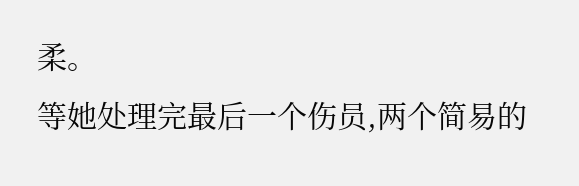柔。
等她处理完最后一个伤员,两个简易的